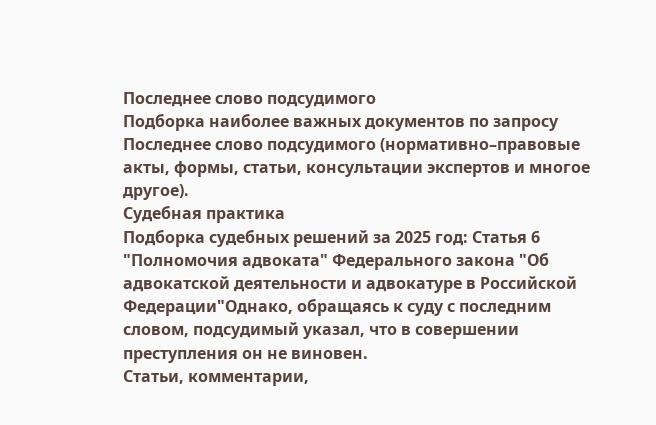Последнее слово подсудимого
Подборка наиболее важных документов по запросу Последнее слово подсудимого (нормативно–правовые акты, формы, статьи, консультации экспертов и многое другое).
Судебная практика
Подборка судебных решений за 2025 год: Статья 6 "Полномочия адвоката" Федерального закона "Об адвокатской деятельности и адвокатуре в Российской Федерации"Однако, обращаясь к суду с последним словом, подсудимый указал, что в совершении преступления он не виновен.
Статьи, комментарии,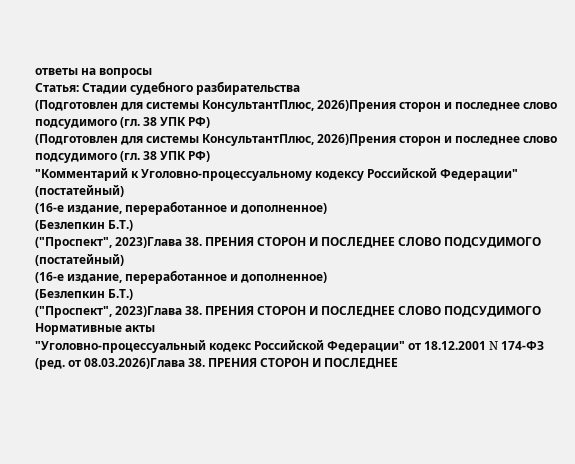ответы на вопросы
Статья: Стадии судебного разбирательства
(Подготовлен для системы КонсультантПлюс, 2026)Прения сторон и последнее слово подсудимого (гл. 38 УПК РФ)
(Подготовлен для системы КонсультантПлюс, 2026)Прения сторон и последнее слово подсудимого (гл. 38 УПК РФ)
"Комментарий к Уголовно-процессуальному кодексу Российской Федерации"
(постатейный)
(16-е издание, переработанное и дополненное)
(Безлепкин Б.Т.)
("Проспект", 2023)Глава 38. ПРЕНИЯ СТОРОН И ПОСЛЕДНЕЕ СЛОВО ПОДСУДИМОГО
(постатейный)
(16-е издание, переработанное и дополненное)
(Безлепкин Б.Т.)
("Проспект", 2023)Глава 38. ПРЕНИЯ СТОРОН И ПОСЛЕДНЕЕ СЛОВО ПОДСУДИМОГО
Нормативные акты
"Уголовно-процессуальный кодекс Российской Федерации" от 18.12.2001 N 174-ФЗ
(ред. от 08.03.2026)Глава 38. ПРЕНИЯ СТОРОН И ПОСЛЕДНЕЕ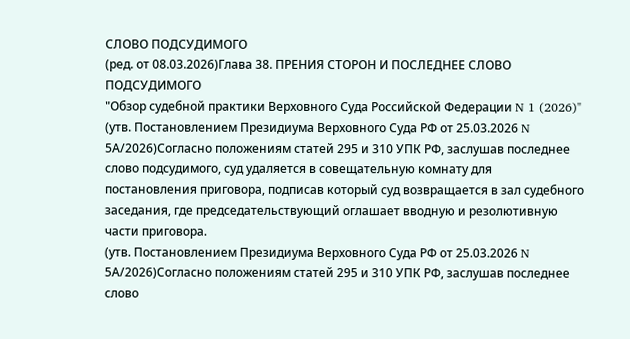СЛОВО ПОДСУДИМОГО
(ред. от 08.03.2026)Глава 38. ПРЕНИЯ СТОРОН И ПОСЛЕДНЕЕ СЛОВО ПОДСУДИМОГО
"Обзор судебной практики Верховного Суда Российской Федерации N 1 (2026)"
(утв. Постановлением Президиума Верховного Суда РФ от 25.03.2026 N 5А/2026)Согласно положениям статей 295 и 310 УПК РФ, заслушав последнее слово подсудимого, суд удаляется в совещательную комнату для постановления приговора, подписав который суд возвращается в зал судебного заседания, где председательствующий оглашает вводную и резолютивную части приговора.
(утв. Постановлением Президиума Верховного Суда РФ от 25.03.2026 N 5А/2026)Согласно положениям статей 295 и 310 УПК РФ, заслушав последнее слово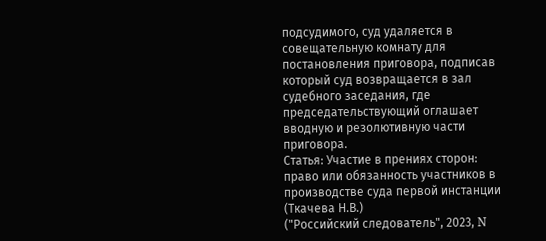подсудимого, суд удаляется в совещательную комнату для постановления приговора, подписав который суд возвращается в зал судебного заседания, где председательствующий оглашает вводную и резолютивную части приговора.
Статья: Участие в прениях сторон: право или обязанность участников в производстве суда первой инстанции
(Ткачева Н.В.)
("Российский следователь", 2023, N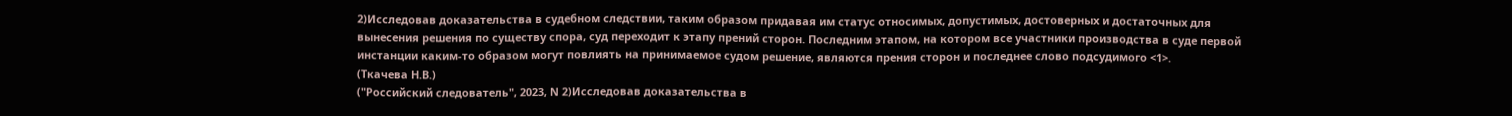2)Исследовав доказательства в судебном следствии, таким образом придавая им статус относимых, допустимых, достоверных и достаточных для вынесения решения по существу спора, суд переходит к этапу прений сторон. Последним этапом, на котором все участники производства в суде первой инстанции каким-то образом могут повлиять на принимаемое судом решение, являются прения сторон и последнее слово подсудимого <1>.
(Ткачева Н.В.)
("Российский следователь", 2023, N 2)Исследовав доказательства в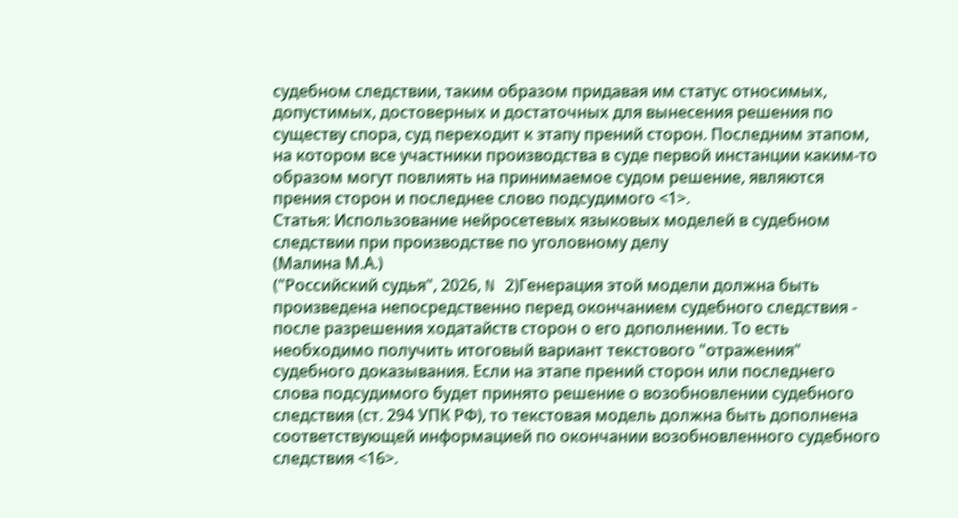судебном следствии, таким образом придавая им статус относимых, допустимых, достоверных и достаточных для вынесения решения по существу спора, суд переходит к этапу прений сторон. Последним этапом, на котором все участники производства в суде первой инстанции каким-то образом могут повлиять на принимаемое судом решение, являются прения сторон и последнее слово подсудимого <1>.
Статья: Использование нейросетевых языковых моделей в судебном следствии при производстве по уголовному делу
(Малина М.А.)
("Российский судья", 2026, N 2)Генерация этой модели должна быть произведена непосредственно перед окончанием судебного следствия - после разрешения ходатайств сторон о его дополнении. То есть необходимо получить итоговый вариант текстового "отражения" судебного доказывания. Если на этапе прений сторон или последнего слова подсудимого будет принято решение о возобновлении судебного следствия (ст. 294 УПК РФ), то текстовая модель должна быть дополнена соответствующей информацией по окончании возобновленного судебного следствия <16>.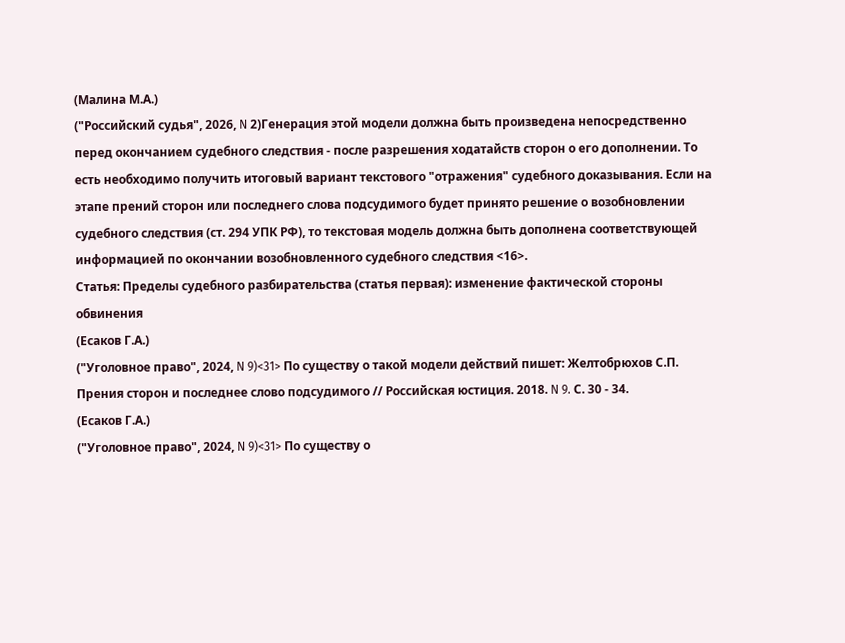(Малина М.А.)
("Российский судья", 2026, N 2)Генерация этой модели должна быть произведена непосредственно перед окончанием судебного следствия - после разрешения ходатайств сторон о его дополнении. То есть необходимо получить итоговый вариант текстового "отражения" судебного доказывания. Если на этапе прений сторон или последнего слова подсудимого будет принято решение о возобновлении судебного следствия (ст. 294 УПК РФ), то текстовая модель должна быть дополнена соответствующей информацией по окончании возобновленного судебного следствия <16>.
Статья: Пределы судебного разбирательства (статья первая): изменение фактической стороны обвинения
(Есаков Г.А.)
("Уголовное право", 2024, N 9)<31> По существу о такой модели действий пишет: Желтобрюхов С.П. Прения сторон и последнее слово подсудимого // Российская юстиция. 2018. N 9. С. 30 - 34.
(Есаков Г.А.)
("Уголовное право", 2024, N 9)<31> По существу о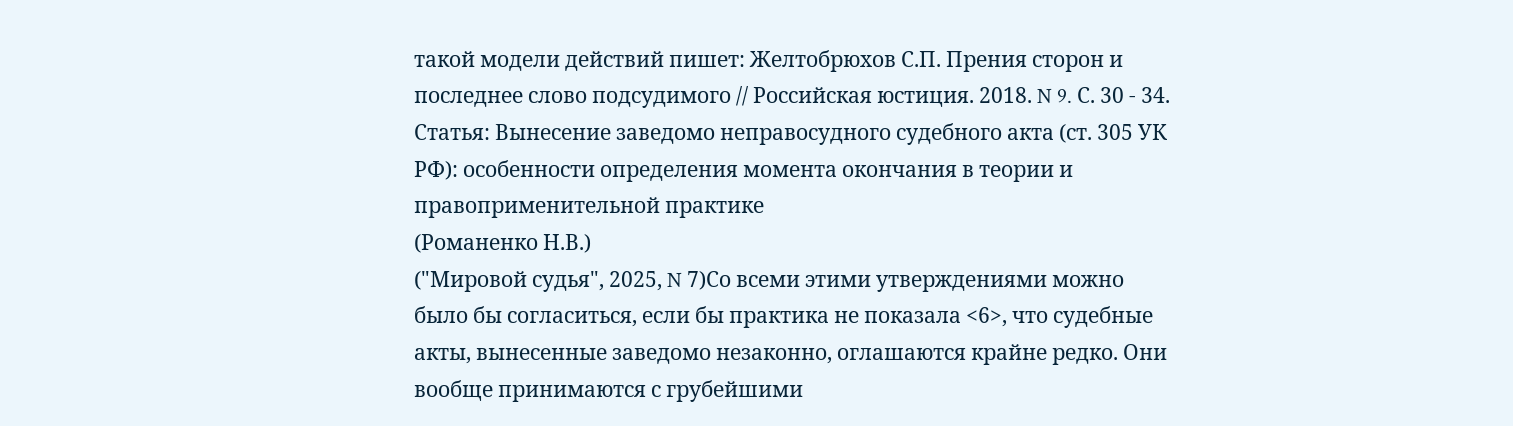такой модели действий пишет: Желтобрюхов С.П. Прения сторон и последнее слово подсудимого // Российская юстиция. 2018. N 9. С. 30 - 34.
Статья: Вынесение заведомо неправосудного судебного акта (ст. 305 УК РФ): особенности определения момента окончания в теории и правоприменительной практике
(Романенко Н.В.)
("Мировой судья", 2025, N 7)Со всеми этими утверждениями можно было бы согласиться, если бы практика не показала <6>, что судебные акты, вынесенные заведомо незаконно, оглашаются крайне редко. Они вообще принимаются с грубейшими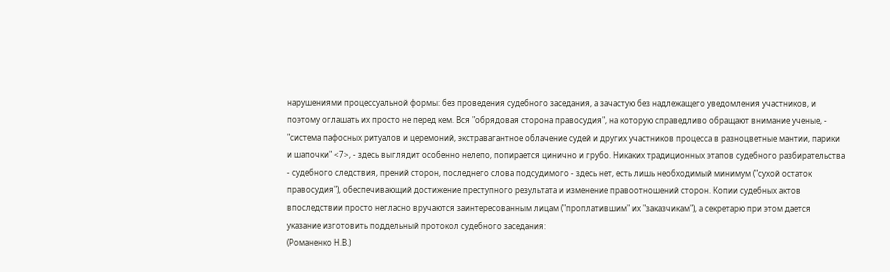нарушениями процессуальной формы: без проведения судебного заседания, а зачастую без надлежащего уведомления участников, и поэтому оглашать их просто не перед кем. Вся "обрядовая сторона правосудия", на которую справедливо обращают внимание ученые, - "система пафосных ритуалов и церемоний, экстравагантное облачение судей и других участников процесса в разноцветные мантии, парики и шапочки" <7>, - здесь выглядит особенно нелепо, попирается цинично и грубо. Никаких традиционных этапов судебного разбирательства - судебного следствия, прений сторон, последнего слова подсудимого - здесь нет, есть лишь необходимый минимум ("сухой остаток правосудия"), обеспечивающий достижение преступного результата и изменение правоотношений сторон. Копии судебных актов впоследствии просто негласно вручаются заинтересованным лицам ("проплатившим" их "заказчикам"), а секретарю при этом дается указание изготовить поддельный протокол судебного заседания:
(Романенко Н.В.)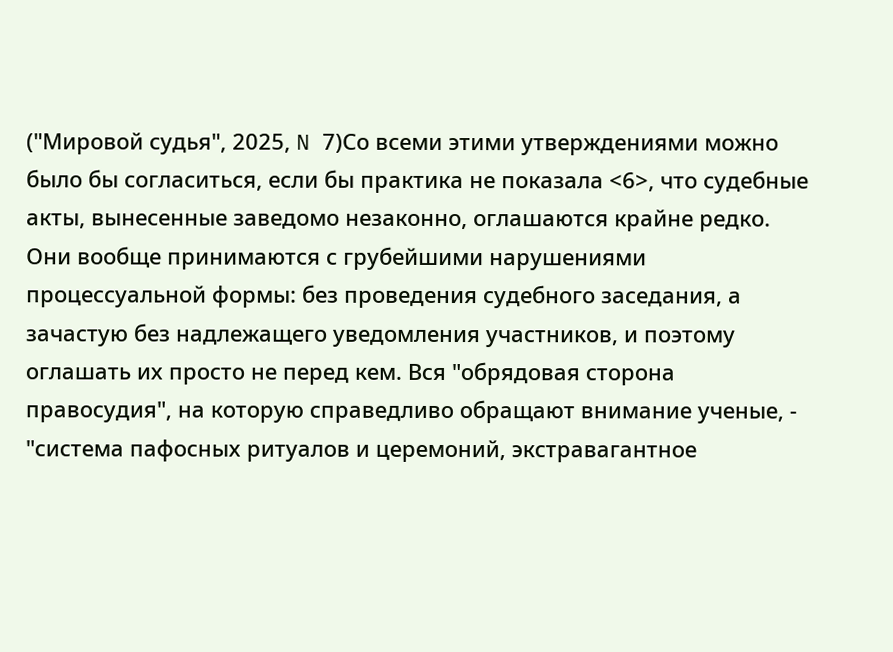("Мировой судья", 2025, N 7)Со всеми этими утверждениями можно было бы согласиться, если бы практика не показала <6>, что судебные акты, вынесенные заведомо незаконно, оглашаются крайне редко. Они вообще принимаются с грубейшими нарушениями процессуальной формы: без проведения судебного заседания, а зачастую без надлежащего уведомления участников, и поэтому оглашать их просто не перед кем. Вся "обрядовая сторона правосудия", на которую справедливо обращают внимание ученые, - "система пафосных ритуалов и церемоний, экстравагантное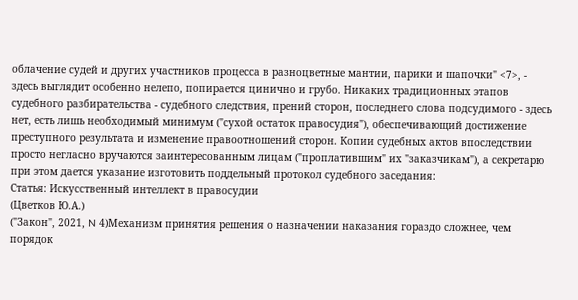облачение судей и других участников процесса в разноцветные мантии, парики и шапочки" <7>, - здесь выглядит особенно нелепо, попирается цинично и грубо. Никаких традиционных этапов судебного разбирательства - судебного следствия, прений сторон, последнего слова подсудимого - здесь нет, есть лишь необходимый минимум ("сухой остаток правосудия"), обеспечивающий достижение преступного результата и изменение правоотношений сторон. Копии судебных актов впоследствии просто негласно вручаются заинтересованным лицам ("проплатившим" их "заказчикам"), а секретарю при этом дается указание изготовить поддельный протокол судебного заседания:
Статья: Искусственный интеллект в правосудии
(Цветков Ю.А.)
("Закон", 2021, N 4)Механизм принятия решения о назначении наказания гораздо сложнее, чем порядок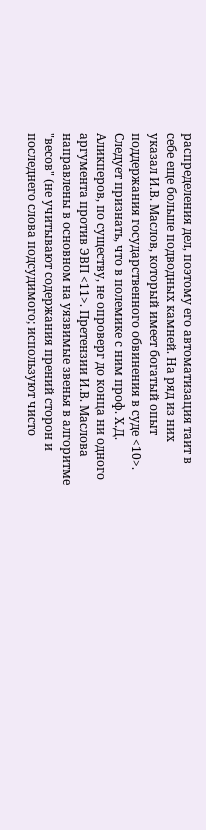распределения дел, поэтому его автоматизация таит в себе еще больше подводных камней. На ряд из них указал И.В. Маслов, который имеет богатый опыт поддержания государственного обвинения в суде <10>. Следует признать, что в полемике с ним проф. Х.Д. Аликперов, по существу, не опроверг до конца ни одного аргумента против ЭВП <11>. Претензии И.В. Маслова направлены в основном на уязвимые звенья в алгоритме "весов" (не учитывают содержания прений сторон и последнего слова подсудимого; используют чисто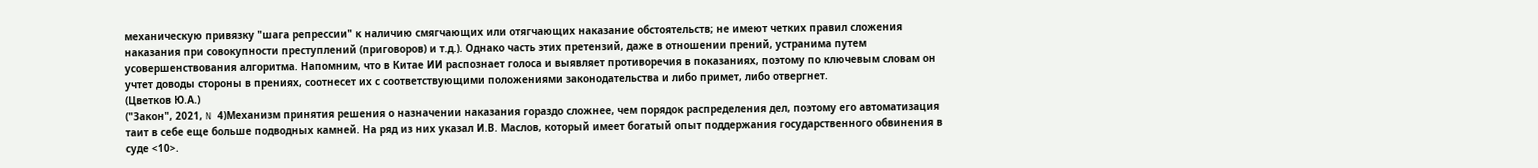механическую привязку "шага репрессии" к наличию смягчающих или отягчающих наказание обстоятельств; не имеют четких правил сложения наказания при совокупности преступлений (приговоров) и т.д.). Однако часть этих претензий, даже в отношении прений, устранима путем усовершенствования алгоритма. Напомним, что в Китае ИИ распознает голоса и выявляет противоречия в показаниях, поэтому по ключевым словам он учтет доводы стороны в прениях, соотнесет их с соответствующими положениями законодательства и либо примет, либо отвергнет.
(Цветков Ю.А.)
("Закон", 2021, N 4)Механизм принятия решения о назначении наказания гораздо сложнее, чем порядок распределения дел, поэтому его автоматизация таит в себе еще больше подводных камней. На ряд из них указал И.В. Маслов, который имеет богатый опыт поддержания государственного обвинения в суде <10>.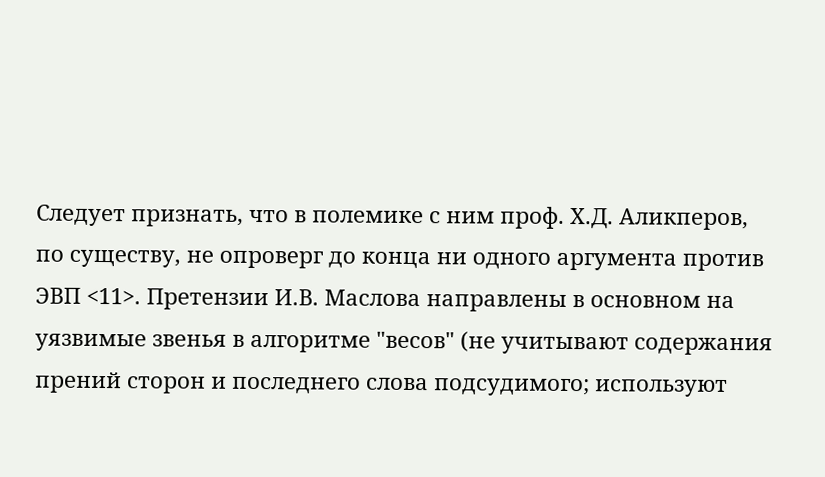Следует признать, что в полемике с ним проф. Х.Д. Аликперов, по существу, не опроверг до конца ни одного аргумента против ЭВП <11>. Претензии И.В. Маслова направлены в основном на уязвимые звенья в алгоритме "весов" (не учитывают содержания прений сторон и последнего слова подсудимого; используют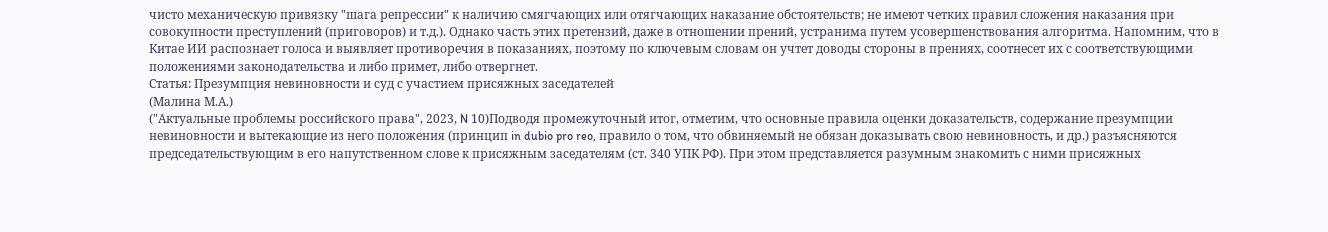чисто механическую привязку "шага репрессии" к наличию смягчающих или отягчающих наказание обстоятельств; не имеют четких правил сложения наказания при совокупности преступлений (приговоров) и т.д.). Однако часть этих претензий, даже в отношении прений, устранима путем усовершенствования алгоритма. Напомним, что в Китае ИИ распознает голоса и выявляет противоречия в показаниях, поэтому по ключевым словам он учтет доводы стороны в прениях, соотнесет их с соответствующими положениями законодательства и либо примет, либо отвергнет.
Статья: Презумпция невиновности и суд с участием присяжных заседателей
(Малина М.А.)
("Актуальные проблемы российского права", 2023, N 10)Подводя промежуточный итог, отметим, что основные правила оценки доказательств, содержание презумпции невиновности и вытекающие из него положения (принцип in dubio pro reo, правило о том, что обвиняемый не обязан доказывать свою невиновность, и др.) разъясняются председательствующим в его напутственном слове к присяжным заседателям (ст. 340 УПК РФ). При этом представляется разумным знакомить с ними присяжных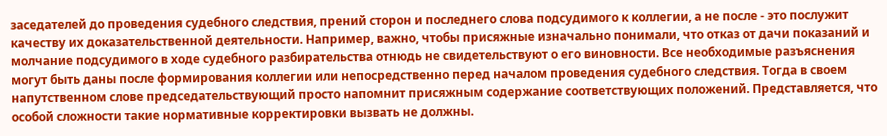заседателей до проведения судебного следствия, прений сторон и последнего слова подсудимого к коллегии, а не после - это послужит качеству их доказательственной деятельности. Например, важно, чтобы присяжные изначально понимали, что отказ от дачи показаний и молчание подсудимого в ходе судебного разбирательства отнюдь не свидетельствуют о его виновности. Все необходимые разъяснения могут быть даны после формирования коллегии или непосредственно перед началом проведения судебного следствия. Тогда в своем напутственном слове председательствующий просто напомнит присяжным содержание соответствующих положений. Представляется, что особой сложности такие нормативные корректировки вызвать не должны.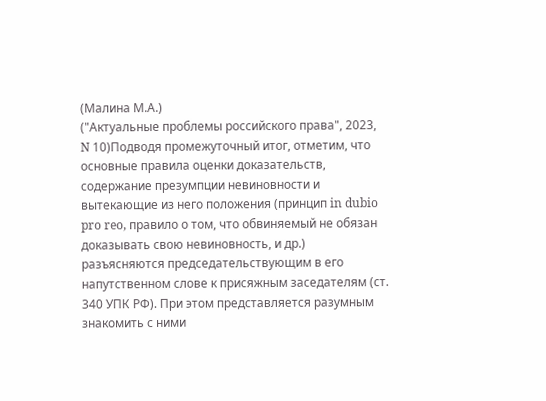(Малина М.А.)
("Актуальные проблемы российского права", 2023, N 10)Подводя промежуточный итог, отметим, что основные правила оценки доказательств, содержание презумпции невиновности и вытекающие из него положения (принцип in dubio pro reo, правило о том, что обвиняемый не обязан доказывать свою невиновность, и др.) разъясняются председательствующим в его напутственном слове к присяжным заседателям (ст. 340 УПК РФ). При этом представляется разумным знакомить с ними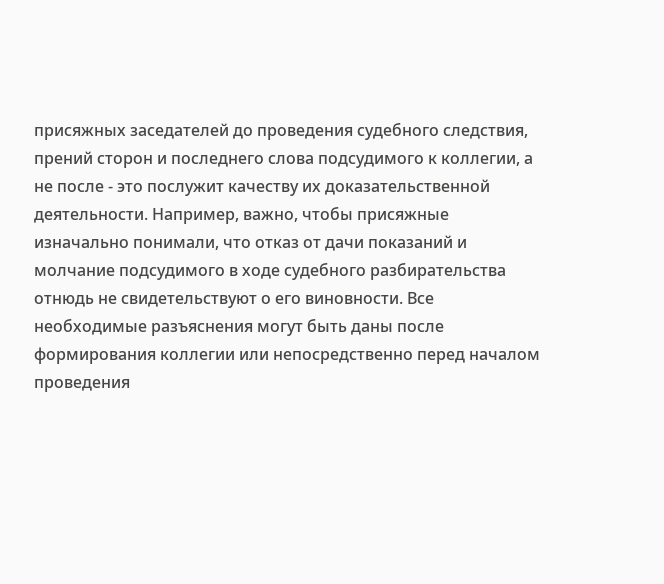присяжных заседателей до проведения судебного следствия, прений сторон и последнего слова подсудимого к коллегии, а не после - это послужит качеству их доказательственной деятельности. Например, важно, чтобы присяжные изначально понимали, что отказ от дачи показаний и молчание подсудимого в ходе судебного разбирательства отнюдь не свидетельствуют о его виновности. Все необходимые разъяснения могут быть даны после формирования коллегии или непосредственно перед началом проведения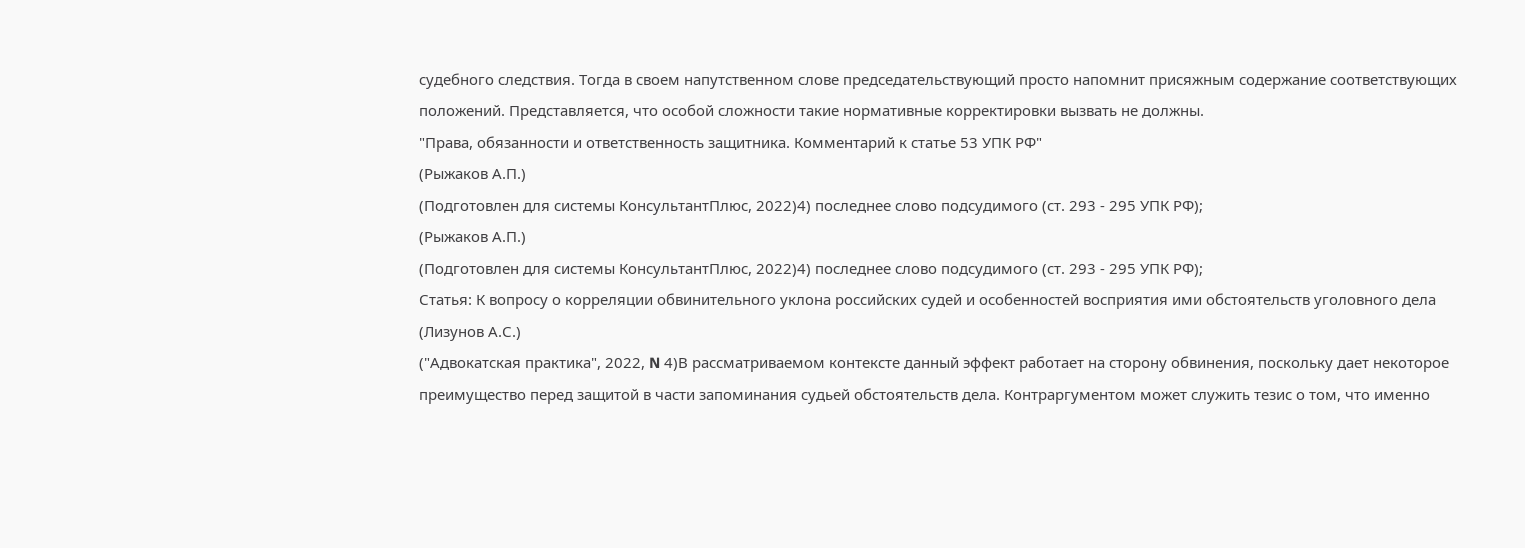судебного следствия. Тогда в своем напутственном слове председательствующий просто напомнит присяжным содержание соответствующих положений. Представляется, что особой сложности такие нормативные корректировки вызвать не должны.
"Права, обязанности и ответственность защитника. Комментарий к статье 53 УПК РФ"
(Рыжаков А.П.)
(Подготовлен для системы КонсультантПлюс, 2022)4) последнее слово подсудимого (ст. 293 - 295 УПК РФ);
(Рыжаков А.П.)
(Подготовлен для системы КонсультантПлюс, 2022)4) последнее слово подсудимого (ст. 293 - 295 УПК РФ);
Статья: К вопросу о корреляции обвинительного уклона российских судей и особенностей восприятия ими обстоятельств уголовного дела
(Лизунов А.С.)
("Адвокатская практика", 2022, N 4)В рассматриваемом контексте данный эффект работает на сторону обвинения, поскольку дает некоторое преимущество перед защитой в части запоминания судьей обстоятельств дела. Контраргументом может служить тезис о том, что именно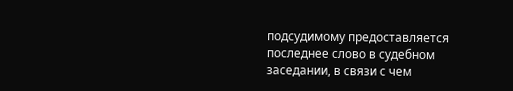подсудимому предоставляется последнее слово в судебном заседании, в связи с чем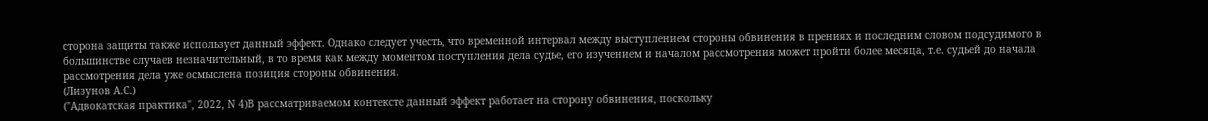сторона защиты также использует данный эффект. Однако следует учесть, что временной интервал между выступлением стороны обвинения в прениях и последним словом подсудимого в большинстве случаев незначительный, в то время как между моментом поступления дела судье, его изучением и началом рассмотрения может пройти более месяца, т.е. судьей до начала рассмотрения дела уже осмыслена позиция стороны обвинения.
(Лизунов А.С.)
("Адвокатская практика", 2022, N 4)В рассматриваемом контексте данный эффект работает на сторону обвинения, поскольку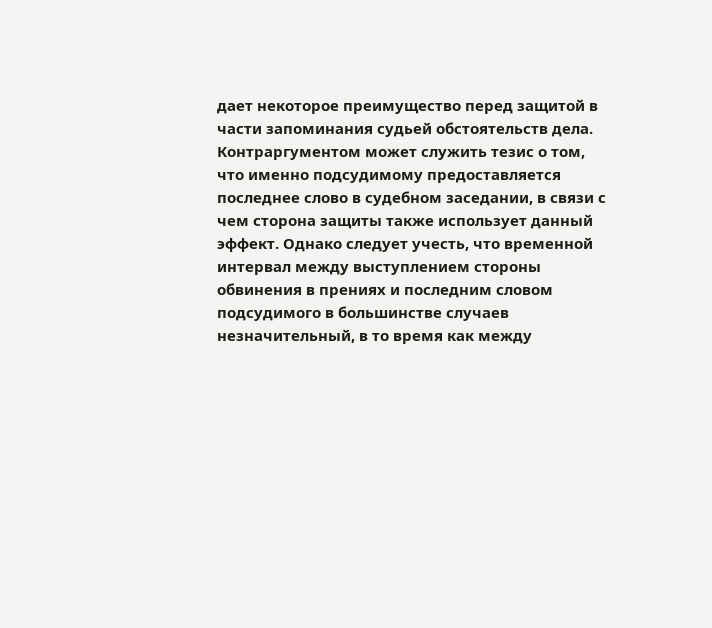дает некоторое преимущество перед защитой в части запоминания судьей обстоятельств дела. Контраргументом может служить тезис о том, что именно подсудимому предоставляется последнее слово в судебном заседании, в связи с чем сторона защиты также использует данный эффект. Однако следует учесть, что временной интервал между выступлением стороны обвинения в прениях и последним словом подсудимого в большинстве случаев незначительный, в то время как между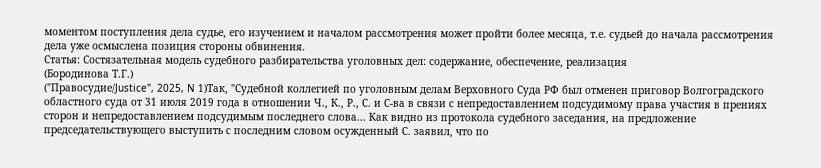моментом поступления дела судье, его изучением и началом рассмотрения может пройти более месяца, т.е. судьей до начала рассмотрения дела уже осмыслена позиция стороны обвинения.
Статья: Состязательная модель судебного разбирательства уголовных дел: содержание, обеспечение, реализация
(Бородинова Т.Г.)
("Правосудие/Justice", 2025, N 1)Так, "Судебной коллегией по уголовным делам Верховного Суда РФ был отменен приговор Волгоградского областного суда от 31 июля 2019 года в отношении Ч., К., Р., С. и С-ва в связи с непредоставлением подсудимому права участия в прениях сторон и непредоставлением подсудимым последнего слова... Как видно из протокола судебного заседания, на предложение председательствующего выступить с последним словом осужденный С. заявил, что по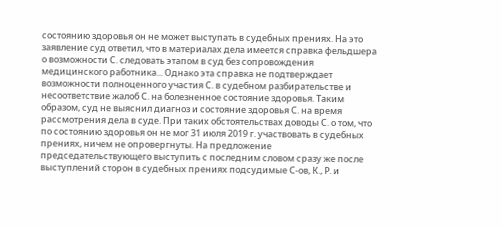состоянию здоровья он не может выступать в судебных прениях. На это заявление суд ответил, что в материалах дела имеется справка фельдшера о возможности С. следовать этапом в суд без сопровождения медицинского работника... Однако эта справка не подтверждает возможности полноценного участия С. в судебном разбирательстве и несоответствие жалоб С. на болезненное состояние здоровья. Таким образом, суд не выяснил диагноз и состояние здоровья С. на время рассмотрения дела в суде. При таких обстоятельствах доводы С. о том, что по состоянию здоровья он не мог 31 июля 2019 г. участвовать в судебных прениях, ничем не опровергнуты. На предложение председательствующего выступить с последним словом сразу же после выступлений сторон в судебных прениях подсудимые С-ов, К., Р. и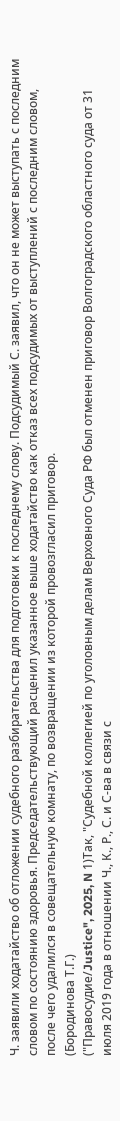Ч. заявили ходатайство об отложении судебного разбирательства для подготовки к последнему слову. Подсудимый С. заявил, что он не может выступать с последним словом по состоянию здоровья. Председательствующий расценил указанное выше ходатайство как отказ всех подсудимых от выступлений с последним словом, после чего удалился в совещательную комнату, по возвращении из которой провозгласил приговор.
(Бородинова Т.Г.)
("Правосудие/Justice", 2025, N 1)Так, "Судебной коллегией по уголовным делам Верховного Суда РФ был отменен приговор Волгоградского областного суда от 31 июля 2019 года в отношении Ч., К., Р., С. и С-ва в связи с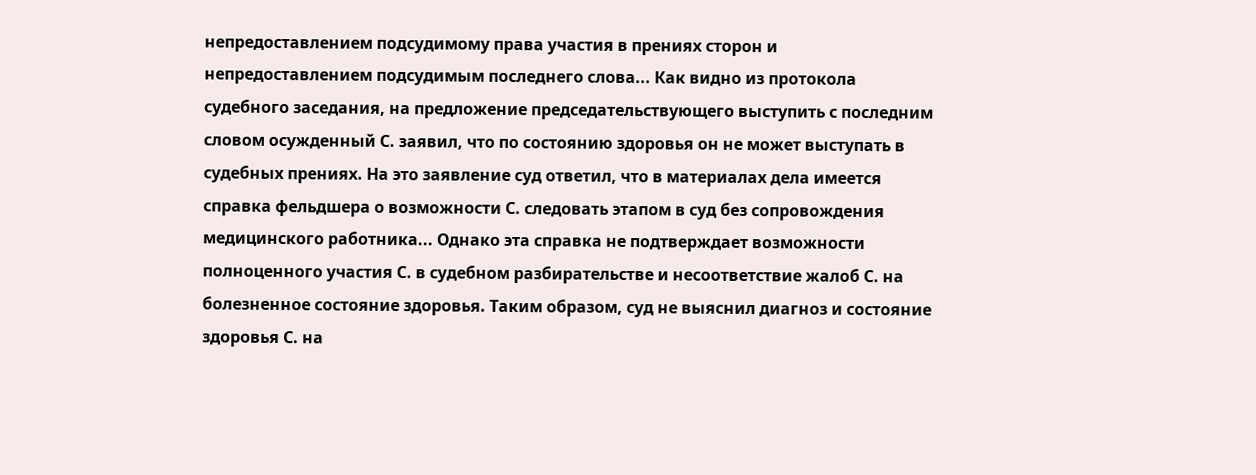непредоставлением подсудимому права участия в прениях сторон и непредоставлением подсудимым последнего слова... Как видно из протокола судебного заседания, на предложение председательствующего выступить с последним словом осужденный С. заявил, что по состоянию здоровья он не может выступать в судебных прениях. На это заявление суд ответил, что в материалах дела имеется справка фельдшера о возможности С. следовать этапом в суд без сопровождения медицинского работника... Однако эта справка не подтверждает возможности полноценного участия С. в судебном разбирательстве и несоответствие жалоб С. на болезненное состояние здоровья. Таким образом, суд не выяснил диагноз и состояние здоровья С. на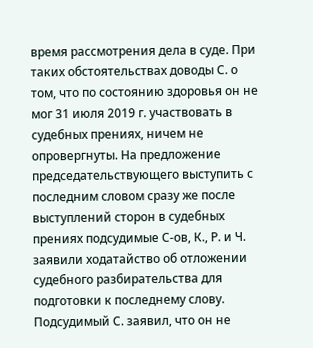время рассмотрения дела в суде. При таких обстоятельствах доводы С. о том, что по состоянию здоровья он не мог 31 июля 2019 г. участвовать в судебных прениях, ничем не опровергнуты. На предложение председательствующего выступить с последним словом сразу же после выступлений сторон в судебных прениях подсудимые С-ов, К., Р. и Ч. заявили ходатайство об отложении судебного разбирательства для подготовки к последнему слову. Подсудимый С. заявил, что он не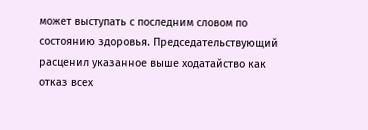может выступать с последним словом по состоянию здоровья. Председательствующий расценил указанное выше ходатайство как отказ всех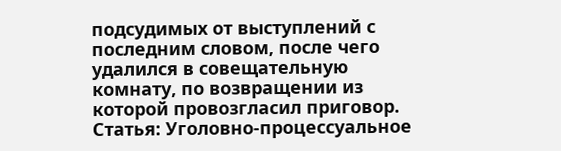подсудимых от выступлений с последним словом, после чего удалился в совещательную комнату, по возвращении из которой провозгласил приговор.
Статья: Уголовно-процессуальное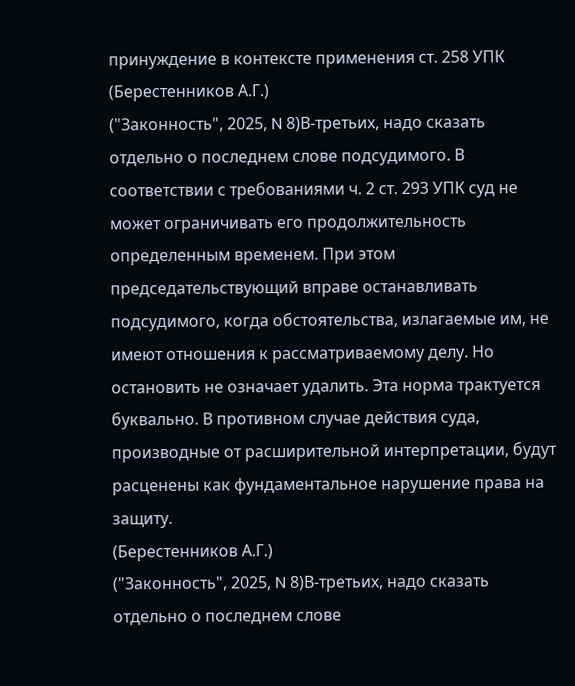принуждение в контексте применения ст. 258 УПК
(Берестенников А.Г.)
("Законность", 2025, N 8)В-третьих, надо сказать отдельно о последнем слове подсудимого. В соответствии с требованиями ч. 2 ст. 293 УПК суд не может ограничивать его продолжительность определенным временем. При этом председательствующий вправе останавливать подсудимого, когда обстоятельства, излагаемые им, не имеют отношения к рассматриваемому делу. Но остановить не означает удалить. Эта норма трактуется буквально. В противном случае действия суда, производные от расширительной интерпретации, будут расценены как фундаментальное нарушение права на защиту.
(Берестенников А.Г.)
("Законность", 2025, N 8)В-третьих, надо сказать отдельно о последнем слове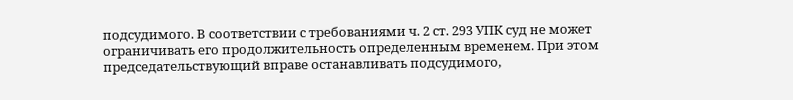подсудимого. В соответствии с требованиями ч. 2 ст. 293 УПК суд не может ограничивать его продолжительность определенным временем. При этом председательствующий вправе останавливать подсудимого,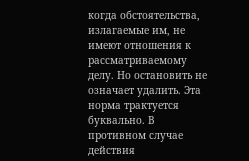когда обстоятельства, излагаемые им, не имеют отношения к рассматриваемому делу. Но остановить не означает удалить. Эта норма трактуется буквально. В противном случае действия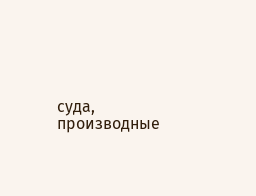суда, производные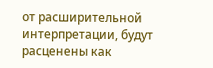от расширительной интерпретации, будут расценены как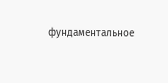фундаментальное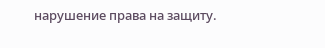нарушение права на защиту.